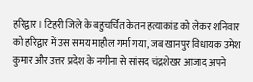हरिद्वार। टिहरी जिले के बहुचर्चित केतन हत्याकांड को लेकर शनिवार को हरिद्वार में उस समय माहौल गर्मा गया, जब खानपुर विधायक उमेश कुमार और उत्तर प्रदेश के नगीना से सांसद चंद्रशेखर आजाद अपने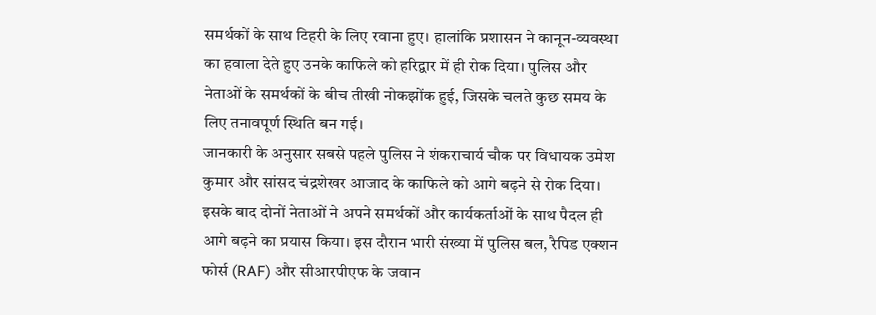समर्थकों के साथ टिहरी के लिए रवाना हुए। हालांकि प्रशासन ने कानून-व्यवस्था का हवाला देते हुए उनके काफिले को हरिद्वार में ही रोक दिया। पुलिस और नेताओं के समर्थकों के बीच तीखी नोकझोंक हुई, जिसके चलते कुछ समय के लिए तनावपूर्ण स्थिति बन गई।
जानकारी के अनुसार सबसे पहले पुलिस ने शंकराचार्य चौक पर विधायक उमेश कुमार और सांसद चंद्रशेखर आजाद के काफिले को आगे बढ़ने से रोक दिया। इसके बाद दोनों नेताओं ने अपने समर्थकों और कार्यकर्ताओं के साथ पैदल ही आगे बढ़ने का प्रयास किया। इस दौरान भारी संख्या में पुलिस बल, रैपिड एक्शन फोर्स (RAF) और सीआरपीएफ के जवान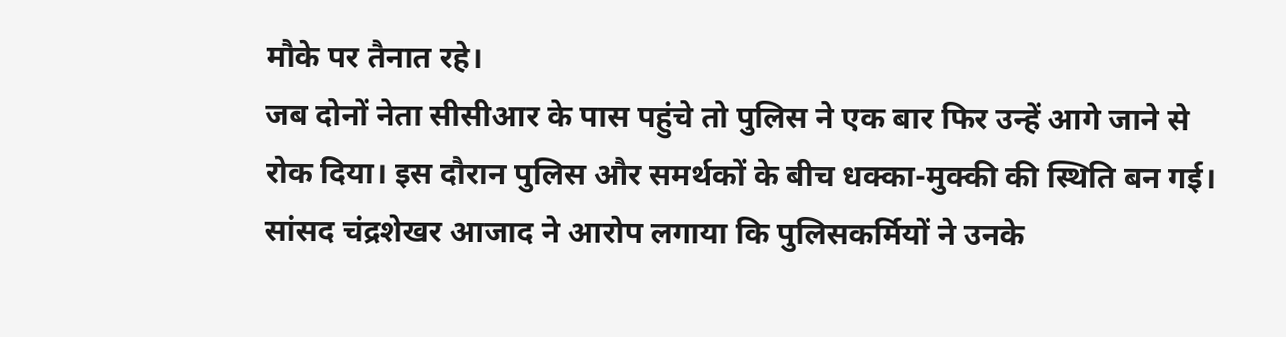मौके पर तैनात रहे।
जब दोनों नेता सीसीआर के पास पहुंचे तो पुलिस ने एक बार फिर उन्हें आगे जाने से रोक दिया। इस दौरान पुलिस और समर्थकों के बीच धक्का-मुक्की की स्थिति बन गई। सांसद चंद्रशेखर आजाद ने आरोप लगाया कि पुलिसकर्मियों ने उनके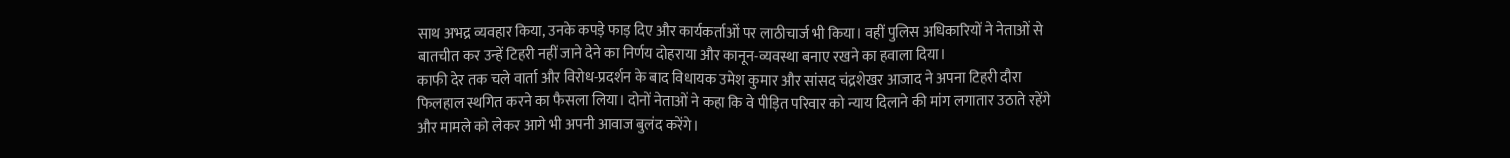साथ अभद्र व्यवहार किया, उनके कपड़े फाड़ दिए और कार्यकर्ताओं पर लाठीचार्ज भी किया। वहीं पुलिस अधिकारियों ने नेताओं से बातचीत कर उन्हें टिहरी नहीं जाने देने का निर्णय दोहराया और कानून-व्यवस्था बनाए रखने का हवाला दिया।
काफी देर तक चले वार्ता और विरोध-प्रदर्शन के बाद विधायक उमेश कुमार और सांसद चंद्रशेखर आजाद ने अपना टिहरी दौरा फिलहाल स्थगित करने का फैसला लिया। दोनों नेताओं ने कहा कि वे पीड़ित परिवार को न्याय दिलाने की मांग लगातार उठाते रहेंगे और मामले को लेकर आगे भी अपनी आवाज बुलंद करेंगे।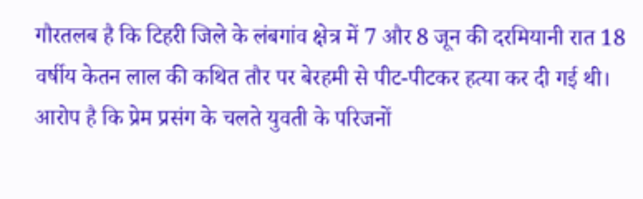गौरतलब है कि टिहरी जिले के लंबगांव क्षेत्र में 7 और 8 जून की दरमियानी रात 18 वर्षीय केतन लाल की कथित तौर पर बेरहमी से पीट-पीटकर हत्या कर दी गई थी। आरोप है कि प्रेम प्रसंग के चलते युवती के परिजनों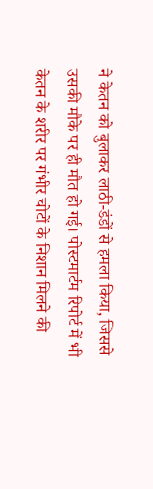ने केतन को बुलाकर लाठी-डंडों से हमला किया, जिससे उसकी मौके पर ही मौत हो गई। पोस्टमार्टम रिपोर्ट में भी केतन के शरीर पर गंभीर चोटों के निशान मिलने की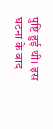पुष्टि हुई थी। इस घटना के बाद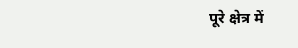पूरे क्षेत्र में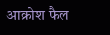आक्रोश फैल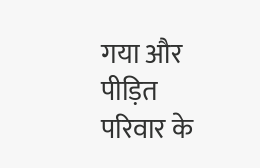गया और पीड़ित परिवार के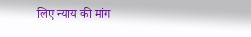लिए न्याय की मांग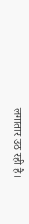लगातार उठ रही है।